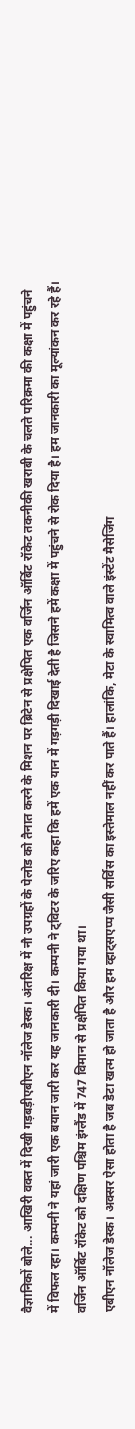वैज्ञानिकों बोले... आखिरी वक्त में दिखी गड़बड़ीएबीएन नॉलेज डेस्क। अंतरिक्ष में नौ उपग्रहों के पेलोड को तैनात करने के मिशन पर ब्रिटेन से प्रक्षेपित एक वर्जिन ऑर्बिट रॉकेट तकनीकी खराबी के चलते परिक्रमा की कक्षा में पहुंचने में विफल रहा। कम्पनी ने यहां जारी एक बयान जारी कर यह जानकारी दी। कम्पनी ने ट्विटर के जरिए कहा कि हमें एक यान में गड़गड़ी दिखाई देती है जिसने हमें कक्षा में पहुंचने से रोक दिया है। हम जानकारी का मूल्यांकन कर रहे हैं। वर्जिन ऑर्बिट रॉकेट को दक्षिण पश्चिम इंग्लैंड में 747 विमान से प्रक्षेपित किया गया था।
एबीएन नॉलेज डेस्क। अक्सर ऐसा होता है जब डेटा खत्म हो जाता है और हम व्हाट्सएप्प जैसी सर्विस का इस्तेमाल नहीं कर पाते हैं। हालांकि, मेटा के स्वामित्व वाले इंस्टेंट मैसेजिंग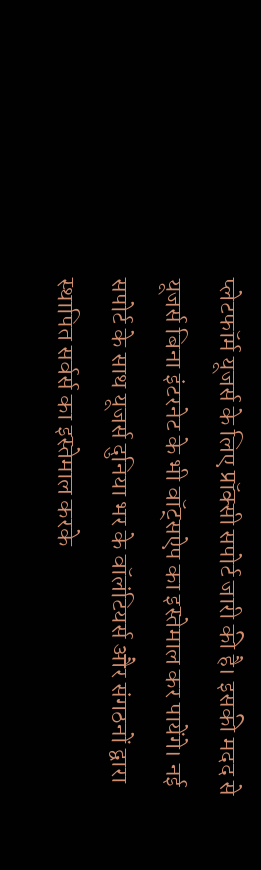प्लेटफॉर्म यूजर्स के लिए प्रॉक्सी सपोर्ट जारी की है। इसकी मदद से यूजर्स बिना इंटरनेट के भी वॉट्सऐप का इस्तेमाल कर पायेंगे। नई सपोर्ट के साथ यूजर्स दुनिया भर के वॉलंटियर्स और संगठनों द्वारा स्थापित सर्वर्स का इस्तेमाल करके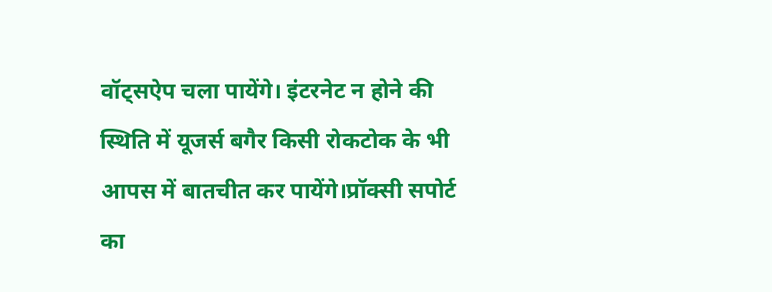वॉट्सऐप चला पायेंगे। इंटरनेट न होने की स्थिति में यूजर्स बगैर किसी रोकटोक के भी आपस में बातचीत कर पायेंगे।प्रॉक्सी सपोर्ट का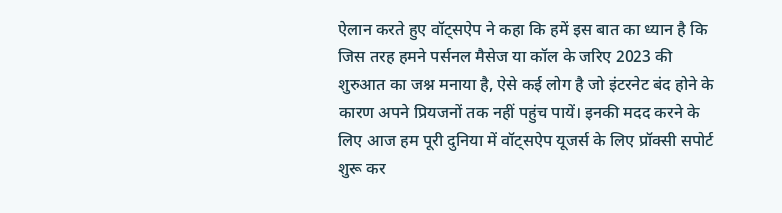ऐलान करते हुए वॉट्सऐप ने कहा कि हमें इस बात का ध्यान है कि जिस तरह हमने पर्सनल मैसेज या कॉल के जरिए 2023 की शुरुआत का जश्न मनाया है, ऐसे कई लोग है जो इंटरनेट बंद होने के कारण अपने प्रियजनों तक नहीं पहुंच पायें। इनकी मदद करने के लिए आज हम पूरी दुनिया में वॉट्सऐप यूजर्स के लिए प्रॉक्सी सपोर्ट शुरू कर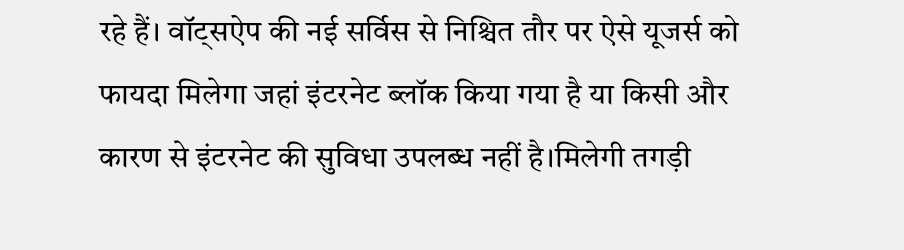रहे हैं। वॉट्सऐप की नई सर्विस से निश्चित तौर पर ऐसे यूजर्स को फायदा मिलेगा जहां इंटरनेट ब्लॉक किया गया है या किसी और कारण से इंटरनेट की सुविधा उपलब्ध नहीं है।मिलेगी तगड़ी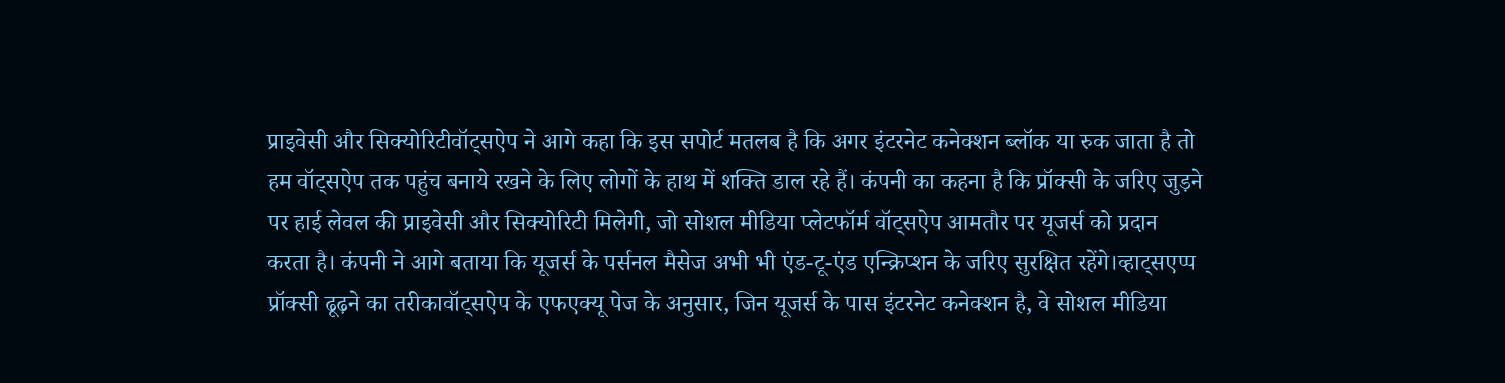प्राइवेसी और सिक्योरिटीवॉट्सऐप ने आगे कहा कि इस सपोर्ट मतलब है कि अगर इंटरनेट कनेक्शन ब्लॉक या रुक जाता है तो हम वॉट्सऐप तक पहुंच बनाये रखने के लिए लोगों के हाथ में शक्ति डाल रहे हैं। कंपनी का कहना है कि प्रॉक्सी के जरिए जुड़ने पर हाई लेवल की प्राइवेसी और सिक्योरिटी मिलेगी, जो सोशल मीडिया प्लेटफॉर्म वॉट्सऐप आमतौर पर यूजर्स को प्रदान करता है। कंपनी ने आगे बताया कि यूजर्स के पर्सनल मैसेज अभी भी एंड-टू-एंड एन्क्रिप्शन के जरिए सुरक्षित रहेंगे।व्हाट्सएप्प प्रॉक्सी ढूढ़ने का तरीकावॉट्सऐप के एफएक्यू पेज के अनुसार, जिन यूजर्स के पास इंटरनेट कनेक्शन है, वे सोशल मीडिया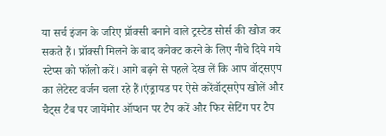या सर्च इंजन के जरिए प्रॉक्सी बनाने वाले ट्रस्टेड सोर्स की खोज कर सकते हैं। प्रॉक्सी मिलने के बाद कनेक्ट करने के लिए नीचे दिये गये स्टेप्स को फॉलो करें। आगे बढ़ने से पहले देख लें कि आप वॉट्सएप का लेटेस्ट वर्जन चला रहे हैं।एंड्रायड पर ऐसे करेंवॉट्सऐप खोलें और चैट्स टैब पर जायेंमोर ऑप्शन पर टैप करें और फिर सेटिंग पर टैप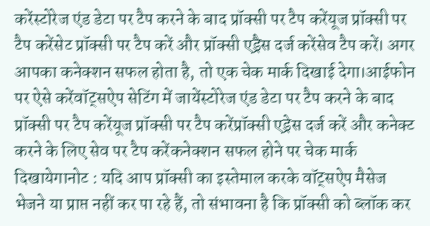करेंस्टोरेज एंड डेटा पर टैप करने के बाद प्रॉक्सी पर टैप करेंयूज प्रॉक्सी पर टैप करेंसेट प्रॉक्सी पर टैप करें और प्रॉक्सी एड्रैस दर्ज करेंसेव टैप करें। अगर आपका कनेक्शन सफल होता है, तो एक चेक मार्क दिखाई देगा।आईफोन पर ऐसे करेंवॉट्सऐप सेटिंग में जायेंस्टोरेज एंड डेटा पर टैप करने के बाद प्रॉक्सी पर टैप करेंयूज प्रॉक्सी पर टैप करेंप्रॉक्सी एड्रेस दर्ज करें और कनेक्ट करने के लिए सेव पर टैप करेंकनेक्शन सफल होने पर चेक मार्क दिखायेगानोट : यदि आप प्रॉक्सी का इस्तेमाल करके वॉट्सऐप मैसेज भेजने या प्राप्त नहीं कर पा रहे हैं, तो संभावना है कि प्रॉक्सी को ब्लॉक कर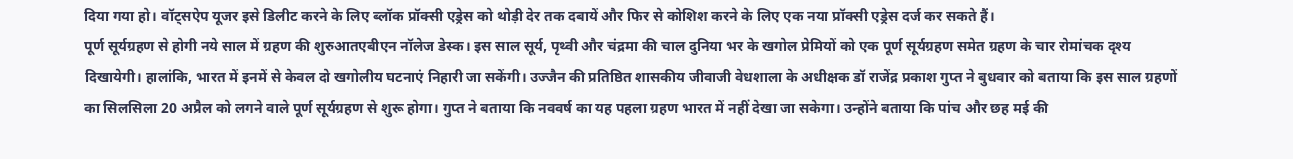दिया गया हो। वॉट्सऐप यूजर इसे डिलीट करने के लिए ब्लॉक प्रॉक्सी एड्रेस को थोड़ी देर तक दबायें और फिर से कोशिश करने के लिए एक नया प्रॉक्सी एड्रेस दर्ज कर सकते हैं।
पूर्ण सूर्यग्रहण से होगी नये साल में ग्रहण की शुरुआतएबीएन नॉलेज डेस्क। इस साल सूर्य, पृथ्वी और चंद्रमा की चाल दुनिया भर के खगोल प्रेमियों को एक पूर्ण सूर्यग्रहण समेत ग्रहण के चार रोमांचक दृश्य दिखायेगी। हालांकि, भारत में इनमें से केवल दो खगोलीय घटनाएं निहारी जा सकेंगी। उज्जैन की प्रतिष्ठित शासकीय जीवाजी वेधशाला के अधीक्षक डॉ राजेंद्र प्रकाश गुप्त ने बुधवार को बताया कि इस साल ग्रहणों का सिलसिला 20 अप्रैल को लगने वाले पूर्ण सूर्यग्रहण से शुरू होगा। गुप्त ने बताया कि नववर्ष का यह पहला ग्रहण भारत में नहीं देखा जा सकेगा। उन्होंने बताया कि पांच और छह मई की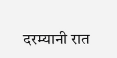दरम्यानी रात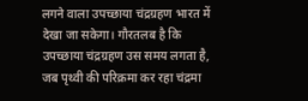लगने वाला उपच्छाया चंद्रग्रहण भारत में देखा जा सकेगा। गौरतलब है कि उपच्छाया चंद्रग्रहण उस समय लगता है, जब पृथ्वी की परिक्रमा कर रहा चंद्रमा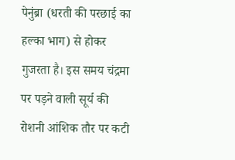पेनुंब्रा (धरती की परछाई का हल्का भाग) से होकर गुजरता है। इस समय चंद्रमा पर पड़ने वाली सूर्य की रोशनी आंशिक तौर पर कटी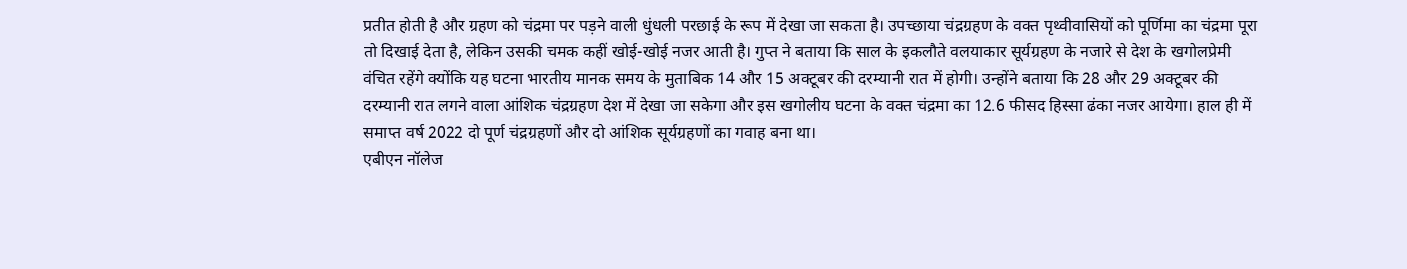प्रतीत होती है और ग्रहण को चंद्रमा पर पड़ने वाली धुंधली परछाई के रूप में देखा जा सकता है। उपच्छाया चंद्रग्रहण के वक्त पृथ्वीवासियों को पूर्णिमा का चंद्रमा पूरा तो दिखाई देता है, लेकिन उसकी चमक कहीं खोई-खोई नजर आती है। गुप्त ने बताया कि साल के इकलौते वलयाकार सूर्यग्रहण के नजारे से देश के खगोलप्रेमी वंचित रहेंगे क्योंकि यह घटना भारतीय मानक समय के मुताबिक 14 और 15 अक्टूबर की दरम्यानी रात में होगी। उन्होंने बताया कि 28 और 29 अक्टूबर की दरम्यानी रात लगने वाला आंशिक चंद्रग्रहण देश में देखा जा सकेगा और इस खगोलीय घटना के वक्त चंद्रमा का 12.6 फीसद हिस्सा ढंका नजर आयेगा। हाल ही में समाप्त वर्ष 2022 दो पूर्ण चंद्रग्रहणों और दो आंशिक सूर्यग्रहणों का गवाह बना था।
एबीएन नॉलेज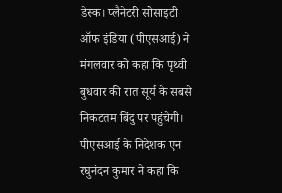डेस्क। प्लैनेटरी सोसाइटी ऑफ इंडिया (पीएसआई) ने मंगलवार को कहा कि पृथ्वी बुधवार की रात सूर्य के सबसे निकटतम बिंदु पर पहुंचेगी। पीएसआई के निदेशक एन रघुनंदन कुमार ने कहा कि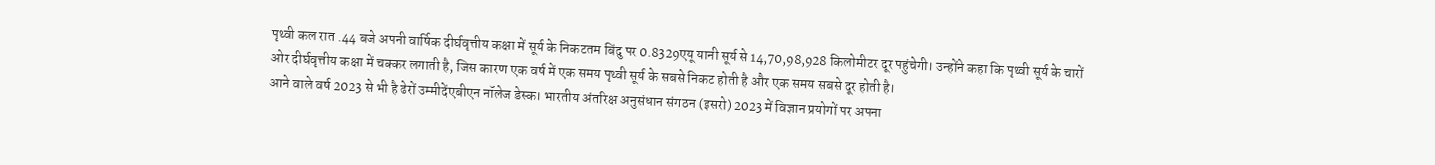पृथ्वी कल रात .44 बजे अपनी वार्षिक दीर्घवृत्तीय कक्षा में सूर्य के निकटतम बिंदु पर 0.8329एयू यानी सूर्य से 14,70,98,928 किलोमीटर दूर पहुंचेगी। उन्होंने कहा कि पृथ्वी सूर्य के चारों ओर दीर्घवृत्तीय कक्षा में चक्कर लगाती है, जिस कारण एक वर्ष में एक समय पृथ्वी सूर्य के सबसे निकट होती है और एक समय सबसे दूर होती है।
आने वाले वर्ष 2023 से भी है ढेरों उम्मीदेंएबीएन नॉलेज डेस्क। भारतीय अंतरिक्ष अनुसंधान संगठन (इसरो) 2023 में विज्ञान प्रयोगों पर अपना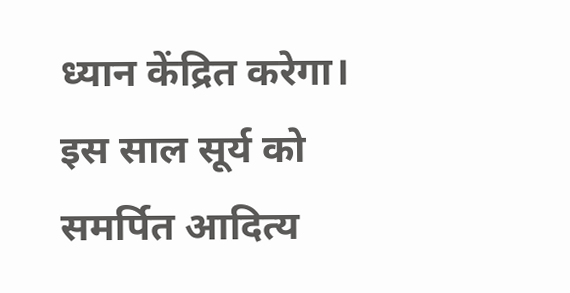ध्यान केंद्रित करेगा। इस साल सूर्य को समर्पित आदित्य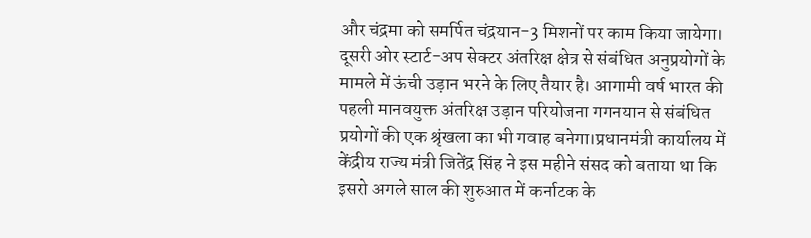और चंद्रमा को समर्पित चंद्रयान-3 मिशनों पर काम किया जायेगा। दूसरी ओर स्टार्ट-अप सेक्टर अंतरिक्ष क्षेत्र से संबंधित अनुप्रयोगों के मामले में ऊंची उड़ान भरने के लिए तैयार है। आगामी वर्ष भारत की पहली मानवयुक्त अंतरिक्ष उड़ान परियोजना गगनयान से संबंधित प्रयोगों की एक श्रृंखला का भी गवाह बनेगा।प्रधानमंत्री कार्यालय में केंद्रीय राज्य मंत्री जितेंद्र सिंह ने इस महीने संसद को बताया था कि इसरो अगले साल की शुरुआत में कर्नाटक के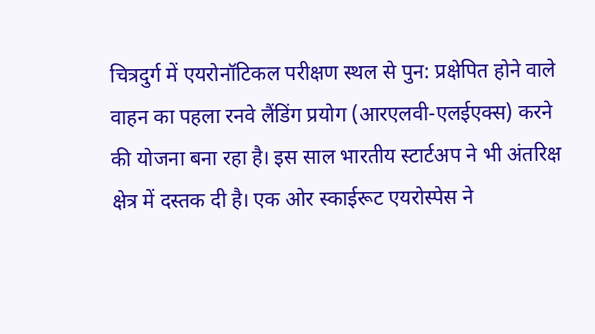चित्रदुर्ग में एयरोनॉटिकल परीक्षण स्थल से पुन: प्रक्षेपित होने वाले वाहन का पहला रनवे लैंडिंग प्रयोग (आरएलवी-एलईएक्स) करने की योजना बना रहा है। इस साल भारतीय स्टार्टअप ने भी अंतरिक्ष क्षेत्र में दस्तक दी है। एक ओर स्काईरूट एयरोस्पेस ने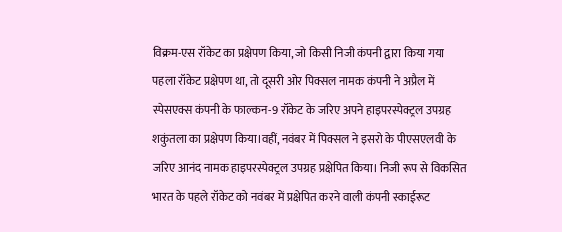विक्रम-एस रॉकेट का प्रक्षेपण किया, जो किसी निजी कंपनी द्वारा किया गया पहला रॉकेट प्रक्षेपण था, तो दूसरी ओर पिक्सल नामक कंपनी ने अप्रैल में स्पेसएक्स कंपनी के फाल्कन-9 रॉकेट के जरिए अपने हाइपरस्पेक्ट्रल उपग्रह शकुंतला का प्रक्षेपण किया।वहीं, नवंबर में पिक्सल ने इसरो के पीएसएलवी के जरिए आनंद नामक हाइपरस्पेक्ट्रल उपग्रह प्रक्षेपित किया। निजी रूप से विकसित भारत के पहले रॉकेट को नवंबर में प्रक्षेपित करने वाली कंपनी स्काईरूट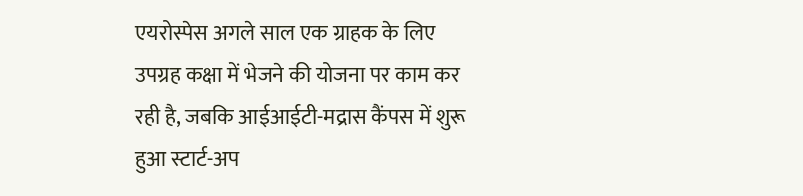एयरोस्पेस अगले साल एक ग्राहक के लिए उपग्रह कक्षा में भेजने की योजना पर काम कर रही है, जबकि आईआईटी-मद्रास कैंपस में शुरू हुआ स्टार्ट-अप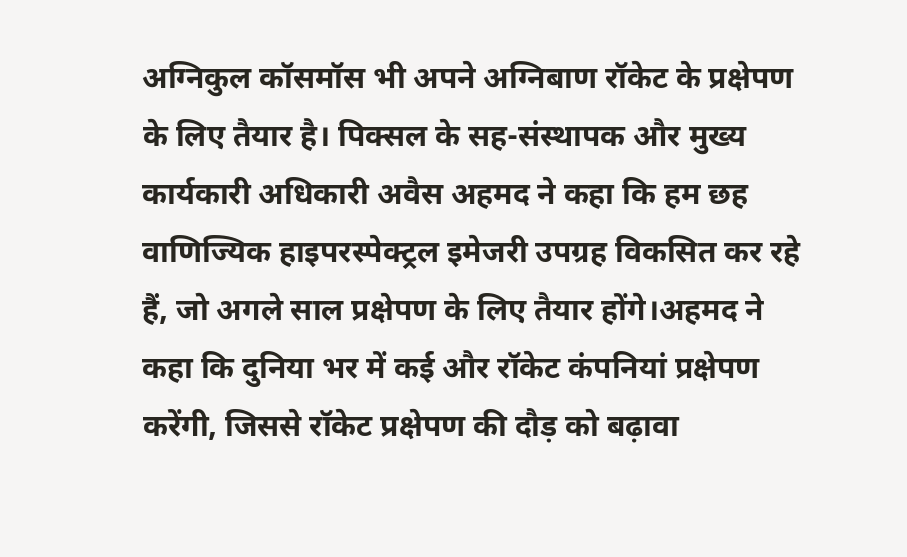अग्निकुल कॉसमॉस भी अपने अग्निबाण रॉकेट के प्रक्षेपण के लिए तैयार है। पिक्सल के सह-संस्थापक और मुख्य कार्यकारी अधिकारी अवैस अहमद ने कहा कि हम छह वाणिज्यिक हाइपरस्पेक्ट्रल इमेजरी उपग्रह विकसित कर रहे हैं, जो अगले साल प्रक्षेपण के लिए तैयार होंगे।अहमद ने कहा कि दुनिया भर में कई और रॉकेट कंपनियां प्रक्षेपण करेंगी, जिससे रॉकेट प्रक्षेपण की दौड़ को बढ़ावा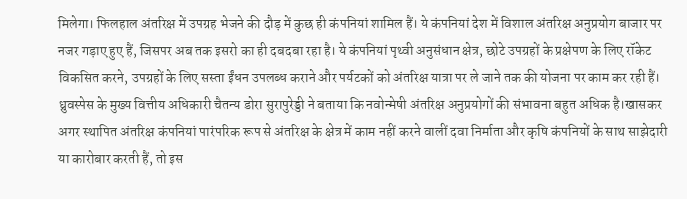मिलेगा। फिलहाल अंतरिक्ष में उपग्रह भेजने की दौड़ में कुछ ही कंपनियां शामिल हैं। ये कंपनियां देश में विशाल अंतरिक्ष अनुप्रयोग बाजार पर नजर गड़ाए हुए हैं, जिसपर अब तक इसरो का ही दबदबा रहा है। ये कंपनियां पृथ्वी अनुसंधान क्षेत्र, छोटे उपग्रहों के प्रक्षेपण के लिए रॉकेट विकसित करने, उपग्रहों के लिए सस्ता ईंधन उपलब्ध कराने और पर्यटकों को अंतरिक्ष यात्रा पर ले जाने तक की योजना पर काम कर रही हैं। ध्रुवस्पेस के मुख्य वित्तीय अधिकारी चैतन्य डोरा सुरापुरेड्डी ने बताया कि नवोन्मेषी अंतरिक्ष अनुप्रयोगों की संभावना बहुत अधिक है।खासकर अगर स्थापित अंतरिक्ष कंपनियां पारंपरिक रूप से अंतरिक्ष के क्षेत्र में काम नहीं करने वालीं दवा निर्माता और कृषि कंपनियों के साथ साझेदारी या कारोबार करती हैं, तो इस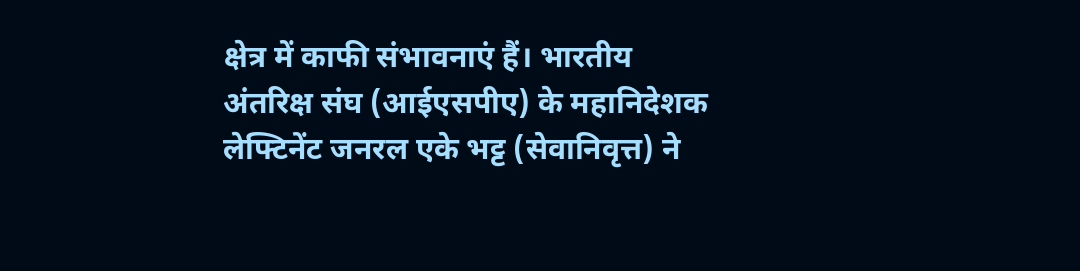क्षेत्र में काफी संभावनाएं हैं। भारतीय अंतरिक्ष संघ (आईएसपीए) के महानिदेशक लेफ्टिनेंट जनरल एके भट्ट (सेवानिवृत्त) ने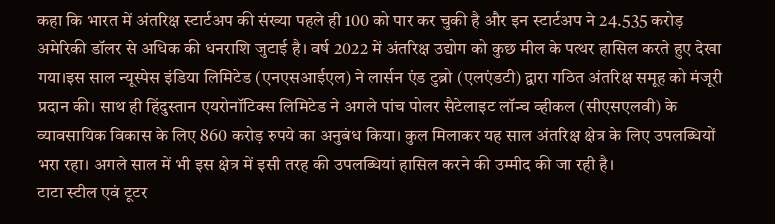कहा कि भारत में अंतरिक्ष स्टार्टअप की संख्या पहले ही 100 को पार कर चुकी है और इन स्टार्टअप ने 24.535 करोड़ अमेरिकी डॉलर से अधिक की धनराशि जुटाई है। वर्ष 2022 में अंतरिक्ष उद्योग को कुछ मील के पत्थर हासिल करते हुए देखा गया।इस साल न्यूस्पेस इंडिया लिमिटेड (एनएसआईएल) ने लार्सन एंड टुब्रो (एलएंडटी) द्वारा गठित अंतरिक्ष समूह को मंजूरी प्रदान की। साथ ही हिंदुस्तान एयरोनॉटिक्स लिमिटेड ने अगले पांच पोलर सैटेलाइट लॉन्च व्हीकल (सीएसएलवी) के व्यावसायिक विकास के लिए 860 करोड़ रुपये का अनुबंध किया। कुल मिलाकर यह साल अंतरिक्ष क्षेत्र के लिए उपलब्धियों भरा रहा। अगले साल में भी इस क्षेत्र में इसी तरह की उपलब्धियां हासिल करने की उम्मीद की जा रही है।
टाटा स्टील एवं टूटर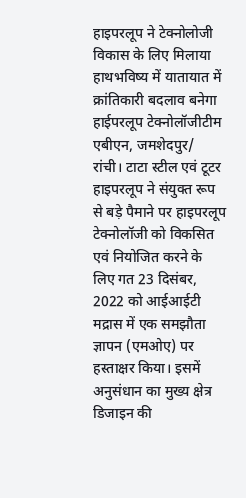हाइपरलूप ने टेक्नोलोजी विकास के लिए मिलाया हाथभविष्य में यातायात में क्रांतिकारी बदलाव बनेगा हाईपरलूप टेक्नोलॉजीटीम एबीएन, जमशेदपुर/ रांची। टाटा स्टील एवं टूटर हाइपरलूप ने संयुक्त रूप से बड़े पैमाने पर हाइपरलूप टेक्नोलॉजी को विकसित एवं नियोजित करने के लिए गत 23 दिसंबर, 2022 को आईआईटी मद्रास में एक समझौता ज्ञापन (एमओए) पर हस्ताक्षर किया। इसमें अनुसंधान का मुख्य क्षेत्र डिजाइन की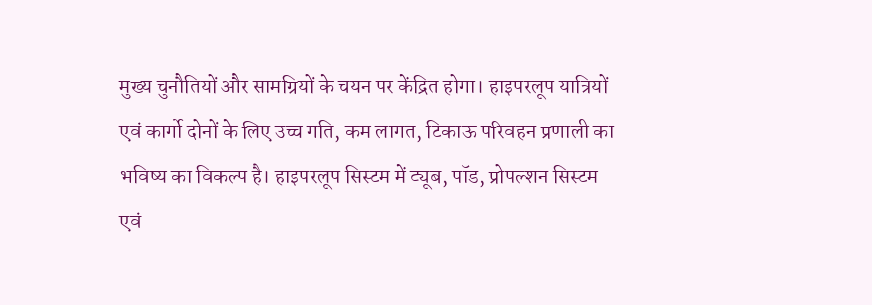मुख्य चुनौतियों और सामग्रियों के चयन पर केंद्रित होगा। हाइपरलूप यात्रियों एवं कार्गो दोनों के लिए उच्च गति, कम लागत, टिकाऊ परिवहन प्रणाली का भविष्य का विकल्प है। हाइपरलूप सिस्टम में ट्यूब, पॉड, प्रोपल्शन सिस्टम एवं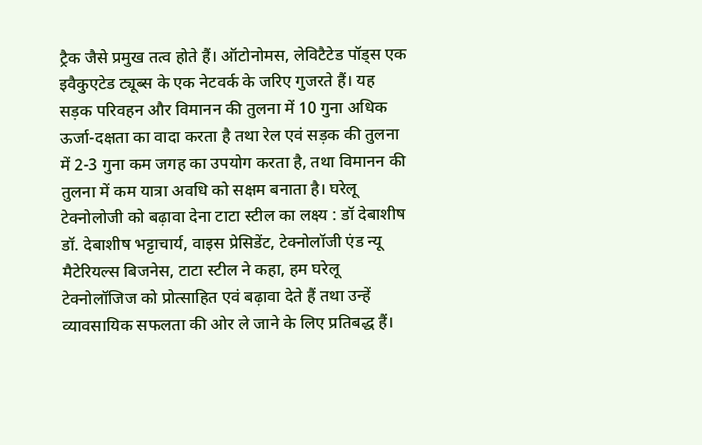ट्रैक जैसे प्रमुख तत्व होते हैं। ऑटोनोमस, लेविटैटेड पॉड्स एक इवैकुएटेड ट्यूब्स के एक नेटवर्क के जरिए गुजरते हैं। यह सड़क परिवहन और विमानन की तुलना में 10 गुना अधिक ऊर्जा-दक्षता का वादा करता है तथा रेल एवं सड़क की तुलना में 2-3 गुना कम जगह का उपयोग करता है, तथा विमानन की तुलना में कम यात्रा अवधि को सक्षम बनाता है। घरेलू टेक्नोलोजी को बढ़ावा देना टाटा स्टील का लक्ष्य : डॉ देबाशीष डॉ. देबाशीष भट्टाचार्य, वाइस प्रेसिडेंट, टेक्नोलॉजी एंड न्यू मैटेरियल्स बिजनेस, टाटा स्टील ने कहा, हम घरेलू टेक्नोलॉजिज को प्रोत्साहित एवं बढ़ावा देते हैं तथा उन्हें व्यावसायिक सफलता की ओर ले जाने के लिए प्रतिबद्ध हैं।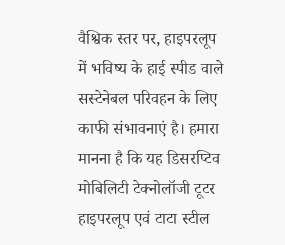वैश्विक स्तर पर, हाइपरलूप में भविष्य के हाई स्पीड वाले सस्टेनेबल परिवहन के लिए काफी संभावनाएं है। हमारा मानना है कि यह डिसरप्टिव मोबिलिटी टेक्नोलॉजी टूटर हाइपरलूप एवं टाटा स्टील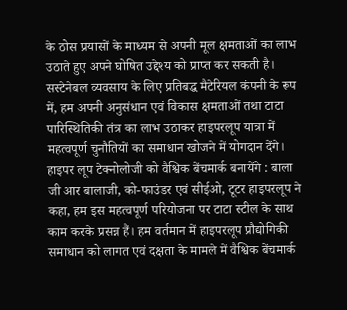के ठोस प्रयासों के माध्यम से अपनी मूल क्षमताओं का लाभ उठाते हुए अपने घोषित उद्देश्य को प्राप्त कर सकती है। सस्टेनेबल व्यवसाय के लिए प्रतिबद्ध मैटेरियल कंपनी के रूप में, हम अपनी अनुसंधान एवं विकास क्षमताओं तथा टाटा पारिस्थितिकी तंत्र का लाभ उठाकर हाइपरलूप यात्रा में महत्वपूर्ण चुनौतियों का समाधान खोजने में योगदान देंगे। हाइपर लूप टेक्नोलोजी को वैश्विक बेंचमार्क बनायेंगे : बाला जी आर बालाजी, को-फाउंडर एवं सीईओ, टूटर हाइपरलूप ने कहा, हम इस महत्वपूर्ण परियोजना पर टाटा स्टील के साथ काम करके प्रसन्न हैं। हम वर्तमान में हाइपरलूप प्रौद्योगिकी समाधान को लागत एवं दक्षता के मामले में वैश्विक बेंचमार्क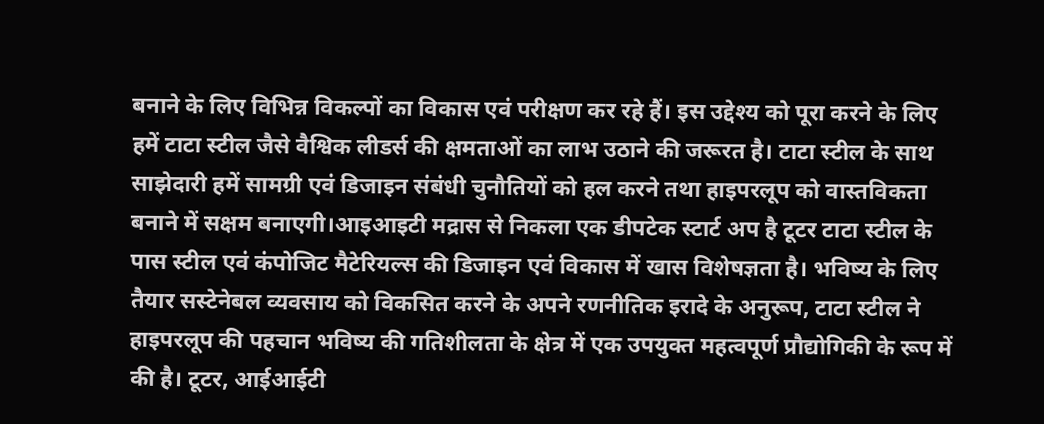बनाने के लिए विभिन्न विकल्पों का विकास एवं परीक्षण कर रहे हैं। इस उद्देश्य को पूरा करने के लिए हमें टाटा स्टील जैसे वैश्विक लीडर्स की क्षमताओं का लाभ उठाने की जरूरत है। टाटा स्टील के साथ साझेदारी हमें सामग्री एवं डिजाइन संबंधी चुनौतियों को हल करने तथा हाइपरलूप को वास्तविकता बनाने में सक्षम बनाएगी।आइआइटी मद्रास से निकला एक डीपटेक स्टार्ट अप है टूटर टाटा स्टील के पास स्टील एवं कंपोजिट मैटेरियल्स की डिजाइन एवं विकास में खास विशेषज्ञता है। भविष्य के लिए तैयार सस्टेनेबल व्यवसाय को विकसित करने के अपने रणनीतिक इरादे के अनुरूप, टाटा स्टील ने हाइपरलूप की पहचान भविष्य की गतिशीलता के क्षेत्र में एक उपयुक्त महत्वपूर्ण प्रौद्योगिकी के रूप में की है। टूटर, आईआईटी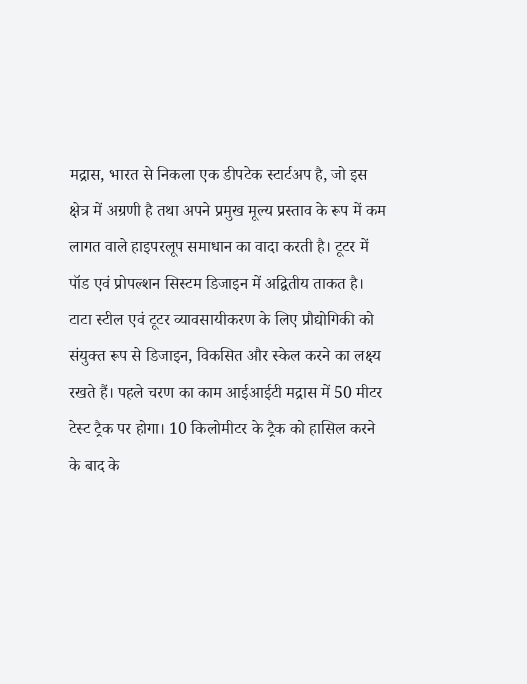मद्रास, भारत से निकला एक डीपटेक स्टार्टअप है, जो इस क्षेत्र में अग्रणी है तथा अपने प्रमुख मूल्य प्रस्ताव के रूप में कम लागत वाले हाइपरलूप समाधान का वादा करती है। टूटर में पॉड एवं प्रोपल्शन सिस्टम डिजाइन में अद्वितीय ताकत है। टाटा स्टील एवं टूटर व्यावसायीकरण के लिए प्रौद्योगिकी को संयुक्त रूप से डिजाइन, विकसित और स्केल करने का लक्ष्य रखते हैं। पहले चरण का काम आईआईटी मद्रास में 50 मीटर टेस्ट ट्रैक पर होगा। 10 किलोमीटर के ट्रैक को हासिल करने के बाद के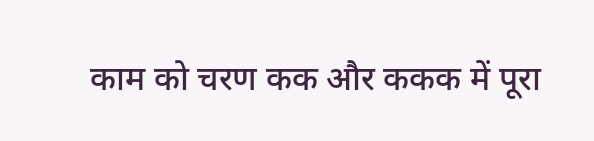काम को चरण कक और ककक में पूरा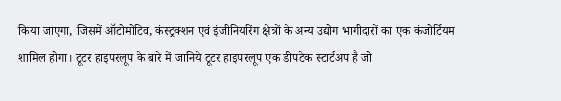किया जाएगा, जिसमें ऑटोमोटिव, कंस्ट्रक्शन एवं इंजीनियरिंग क्षेत्रों के अन्य उद्योग भागीदारों का एक कंजोर्टियम शामिल होगा। टूटर हाइपरलूप के बारे में जानिये टूटर हाइपरलूप एक डीपटेक स्टार्टअप है जो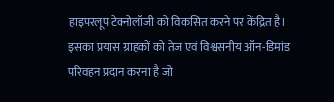हाइपरलूप टेक्नोलॉजी को विकसित करने पर केंद्रित है। इसका प्रयास ग्राहकों को तेज एवं विश्वसनीय ऑन-डिमांड परिवहन प्रदान करना है जो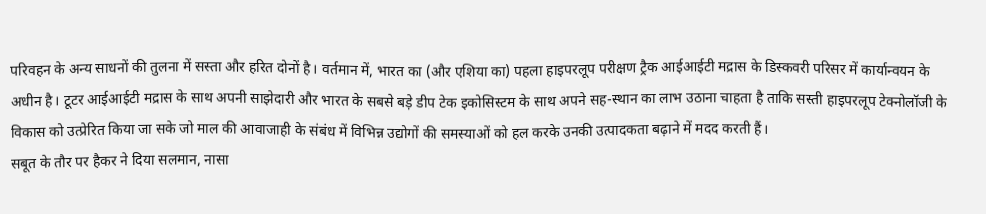परिवहन के अन्य साधनों की तुलना में सस्ता और हरित दोनों है। वर्तमान में, भारत का (और एशिया का) पहला हाइपरलूप परीक्षण ट्रैक आईआईटी मद्रास के डिस्कवरी परिसर में कार्यान्वयन के अधीन है। टूटर आईआईटी मद्रास के साथ अपनी साझेदारी और भारत के सबसे बड़े डीप टेक इकोसिस्टम के साथ अपने सह-स्थान का लाभ उठाना चाहता है ताकि सस्ती हाइपरलूप टेक्नोलॉजी के विकास को उत्प्रेरित किया जा सके जो माल की आवाजाही के संबंध में विभिन्न उद्योगों की समस्याओं को हल करके उनकी उत्पादकता बढ़ाने में मदद करती हैं।
सबूत के तौर पर हैकर ने दिया सलमान, नासा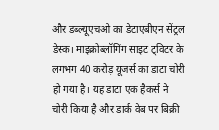और डब्ल्यूएचओ का डेटाएबीएन सेंट्रल डेस्क। माइक्रोब्लॉगिंग साइट ट्विटर के लगभग 40 करोड़ यूजर्स का डाटा चोरी हो गया है। यह डाटा एक हैकर्स ने चोरी किया है और डार्क वेब पर बिक्री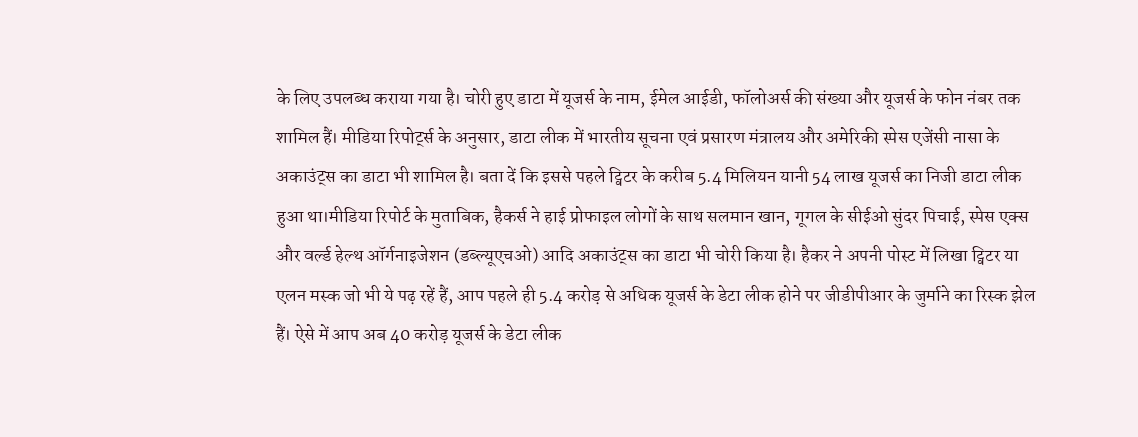के लिए उपलब्ध कराया गया है। चोरी हुए डाटा में यूजर्स के नाम, ईमेल आईडी, फॉलोअर्स की संख्या और यूजर्स के फोन नंबर तक शामिल हैं। मीडिया रिपोर्ट्स के अनुसार, डाटा लीक में भारतीय सूचना एवं प्रसारण मंत्रालय और अमेरिकी स्पेस एजेंसी नासा के अकाउंट्स का डाटा भी शामिल है। बता दें कि इससे पहले ट्विटर के करीब 5.4 मिलियन यानी 54 लाख यूजर्स का निजी डाटा लीक हुआ था।मीडिया रिपोर्ट के मुताबिक, हैकर्स ने हाई प्रोफाइल लोगों के साथ सलमान खान, गूगल के सीईओ सुंदर पिचाई, स्पेस एक्स और वर्ल्ड हेल्थ ऑर्गनाइजेशन (डब्ल्यूएचओ) आदि अकाउंट्स का डाटा भी चोरी किया है। हैकर ने अपनी पोस्ट में लिखा ट्विटर या एलन मस्क जो भी ये पढ़ रहें हैं, आप पहले ही 5.4 करोड़ से अधिक यूजर्स के डेटा लीक होने पर जीडीपीआर के जुर्माने का रिस्क झेल हैं। ऐसे में आप अब 40 करोड़ यूजर्स के डेटा लीक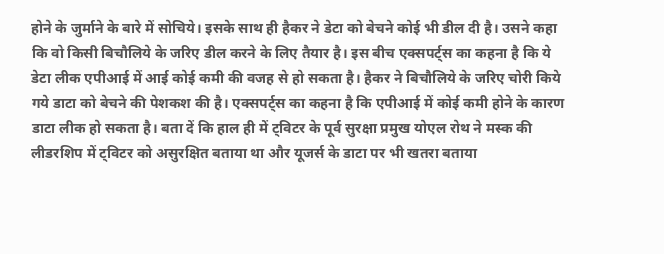होने के जुर्माने के बारे में सोचिये। इसके साथ ही हैकर ने डेटा को बेचने कोई भी डील दी है। उसने कहा कि वो किसी बिचौलिये के जरिए डील करने के लिए तैयार है। इस बीच एक्सपर्ट्स का कहना है कि ये डेटा लीक एपीआई में आई कोई कमी की वजह से हो सकता है। हैकर ने बिचौलिये के जरिए चोरी किये गये डाटा को बेचने की पेशकश की है। एक्सपर्ट्स का कहना है कि एपीआई में कोई कमी होने के कारण डाटा लीक हो सकता है। बता दें कि हाल ही में ट्विटर के पूर्व सुरक्षा प्रमुख योएल रोथ ने मस्क की लीडरशिप में ट्विटर को असुरक्षित बताया था और यूजर्स के डाटा पर भी खतरा बताया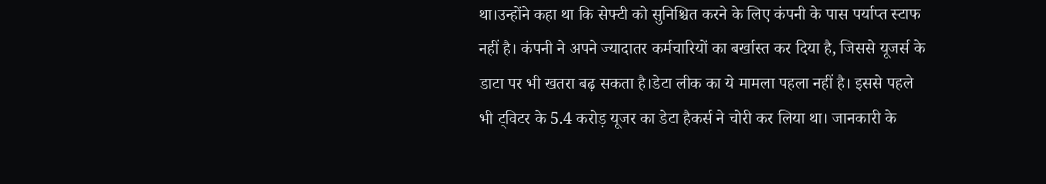था।उन्होंने कहा था कि सेफ्टी को सुनिश्चित करने के लिए कंपनी के पास पर्याप्त स्टाफ नहीं है। कंपनी ने अपने ज्यादातर कर्मचारियों का बर्खास्त कर दिया है, जिससे यूजर्स के डाटा पर भी खतरा बढ़ सकता है।डेटा लीक का ये मामला पहला नहीं है। इससे पहले भी ट्विटर के 5.4 करोड़ यूजर का डेटा हैकर्स ने चोरी कर लिया था। जानकारी के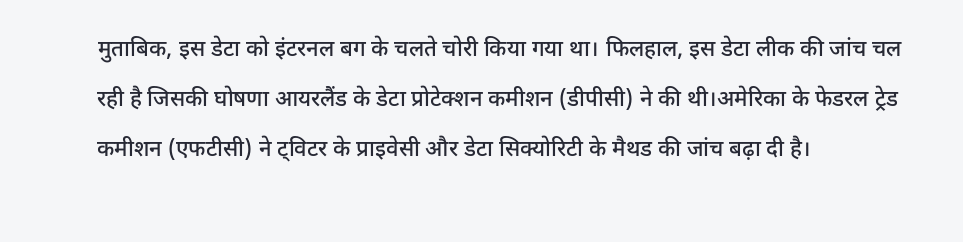मुताबिक, इस डेटा को इंटरनल बग के चलते चोरी किया गया था। फिलहाल, इस डेटा लीक की जांच चल रही है जिसकी घोषणा आयरलैंड के डेटा प्रोटेक्शन कमीशन (डीपीसी) ने की थी।अमेरिका के फेडरल ट्रेड कमीशन (एफटीसी) ने ट्विटर के प्राइवेसी और डेटा सिक्योरिटी के मैथड की जांच बढ़ा दी है।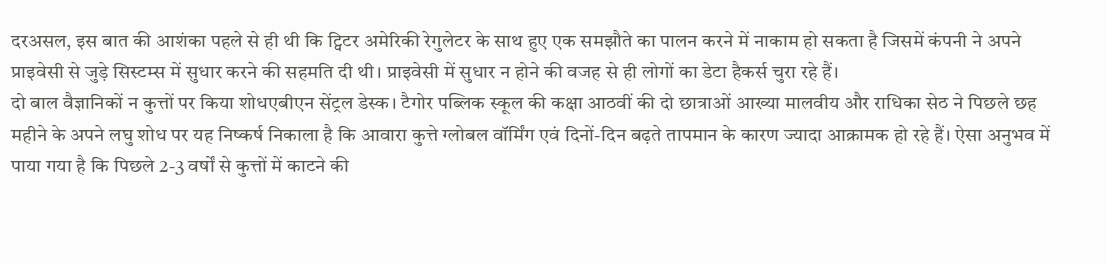दरअसल, इस बात की आशंका पहले से ही थी कि ट्विटर अमेरिकी रेगुलेटर के साथ हुए एक समझौते का पालन करने में नाकाम हो सकता है जिसमें कंपनी ने अपने प्राइवेसी से जुड़े सिस्टम्स में सुधार करने की सहमति दी थी। प्राइवेसी में सुधार न होने की वजह से ही लोगों का डेटा हैकर्स चुरा रहे हैं।
दो बाल वैज्ञानिकों न कुत्तों पर किया शोधएबीएन सेंट्रल डेस्क। टैगोर पब्लिक स्कूल की कक्षा आठवीं की दो छात्राओं आख्या मालवीय और राधिका सेठ ने पिछले छह महीने के अपने लघु शोध पर यह निष्कर्ष निकाला है कि आवारा कुत्ते ग्लोबल वॉर्मिंग एवं दिनों-दिन बढ़ते तापमान के कारण ज्यादा आक्रामक हो रहे हैं। ऐसा अनुभव में पाया गया है कि पिछले 2-3 वर्षों से कुत्तों में काटने की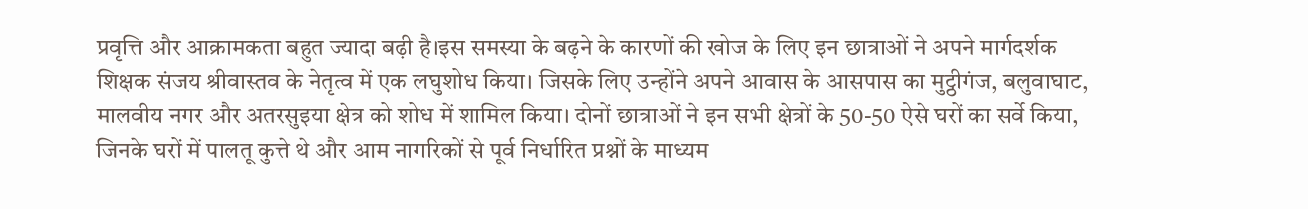प्रवृत्ति और आक्रामकता बहुत ज्यादा बढ़ी है।इस समस्या के बढ़ने के कारणों की खोज के लिए इन छात्राओं ने अपने मार्गदर्शक शिक्षक संजय श्रीवास्तव के नेतृत्व में एक लघुशोध किया। जिसके लिए उन्होंने अपने आवास के आसपास का मुट्ठीगंज, बलुवाघाट, मालवीय नगर और अतरसुइया क्षेत्र को शोध में शामिल किया। दोनों छात्राओं ने इन सभी क्षेत्रों के 50-50 ऐसे घरों का सर्वे किया, जिनके घरों में पालतू कुत्ते थे और आम नागरिकों से पूर्व निर्धारित प्रश्नों के माध्यम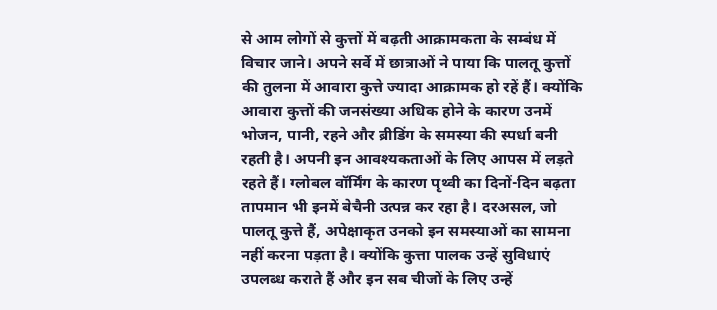से आम लोगों से कुत्तों में बढ़ती आक्रामकता के सम्बंध में विचार जाने। अपने सर्वे में छात्राओं ने पाया कि पालतू कुत्तों की तुलना में आवारा कुत्ते ज्यादा आक्रामक हो रहें हैं। क्योंकि आवारा कुत्तों की जनसंख्या अधिक होने के कारण उनमें भोजन, पानी, रहने और ब्रीडिंग के समस्या की स्पर्धा बनी रहती है। अपनी इन आवश्यकताओं के लिए आपस में लड़ते रहते हैं। ग्लोबल वॉर्मिंग के कारण पृथ्वी का दिनों-दिन बढ़ता तापमान भी इनमें बेचैनी उत्पन्न कर रहा है। दरअसल, जो पालतू कुत्ते हैं, अपेक्षाकृत उनको इन समस्याओं का सामना नहीं करना पड़ता है। क्योंकि कुत्ता पालक उन्हें सुविधाएं उपलब्ध कराते हैं और इन सब चीजों के लिए उन्हें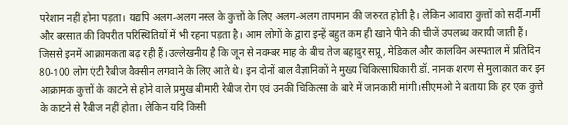परेशान नहीं होना पड़ता। यद्यपि अलग-अलग नस्ल के कुत्तों के लिए अलग-अलग तापमान की जरुरत होती है। लेकिन आवारा कुत्तों को सर्दी-गर्मी और बरसात की विपरीत परिस्थितियों में भी रहना पड़ता है। आम लोगों के द्वारा इन्हें बहुत कम ही खाने पीने की चीजें उपलब्ध करायी जाती हैं। जिससे इनमें आक्रामकता बढ़ रही हैं।उल्लेखनीय है कि जून से नवम्बर माह के बीच तेज बहादुर सप्रू, मेडिकल और कालविन अस्पताल में प्रतिदिन 80-100 लोग एंटी रैबीज वैक्सीन लगवाने के लिए आते थे। इन दोनों बाल वैज्ञानिकों ने मुख्य चिकित्साधिकारी डॉ. नानक शरण से मुलाकात कर इन आक्रामक कुत्तों के काटने से होने वाले प्रमुख बीमारी रेबीज रोग एवं उनकी चिकित्सा के बारे में जानकारी मांगी।सीएमओ ने बताया कि हर एक कुत्ते के काटने से रैबीज नहीं होता। लेकिन यदि किसी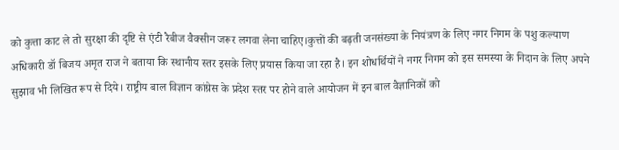को कुत्ता काट ले तो सुरक्षा की दृष्टि से एंटी रैबीज वैक्सीन जरूर लगवा लेना चाहिए।कुत्तों की बढ़ती जनसंख्या के नियंत्रण के लिए नगर निगम के पशु कल्याण अधिकारी डॉ बिजय अमृत राज ने बताया कि स्थानीय स्तर इसके लिए प्रयास किया जा रहा है। इन शोधर्थियों ने नगर निगम को इस समस्या के निदान के लिए अपने सुझाव भी लिखित रूप से दिये। राष्ट्रीय बाल विज्ञान कांग्रेस के प्रदेश स्तर पर होने वाले आयोजन में इन बाल वैज्ञानिकों को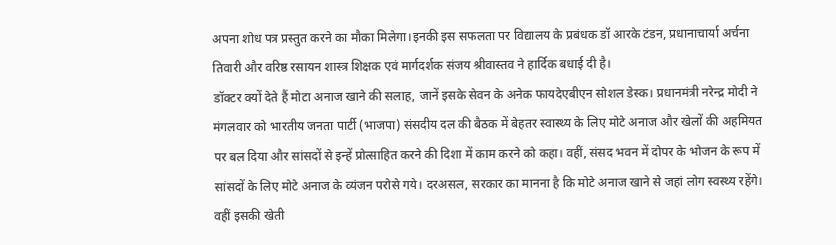अपना शोध पत्र प्रस्तुत करने का मौका मिलेगा।इनकी इस सफलता पर विद्यालय के प्रबंधक डॉ आरके टंडन, प्रधानाचार्या अर्चना तिवारी और वरिष्ठ रसायन शास्त्र शिक्षक एवं मार्गदर्शक संजय श्रीवास्तव ने हार्दिक बधाई दी है।
डॉक्टर क्यों देते हैं मोटा अनाज खाने की सलाह, जानें इसके सेवन के अनेक फायदेएबीएन सोशल डेस्क। प्रधानमंत्री नरेन्द्र मोदी ने मंगलवार को भारतीय जनता पार्टी (भाजपा) संसदीय दल की बैठक में बेहतर स्वास्थ्य के लिए मोटे अनाज और खेलों की अहमियत पर बल दिया और सांसदों से इन्हें प्रोत्साहित करने की दिशा में काम करने को कहा। वहीं, संसद भवन में दोपर के भोजन के रूप में सांसदों के लिए मोटे अनाज के व्यंजन परोसे गये। दरअसल, सरकार का मानना है कि मोटे अनाज खाने से जहां लोग स्वस्थ्य रहेंगे। वहीं इसकी खेती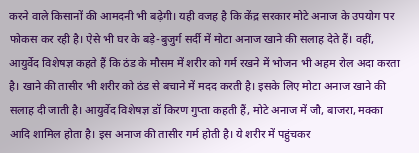करने वाले किसानों की आमदनी भी बढ़ेगी। यही वजह है कि केंद्र सरकार मोटे अनाज के उपयोग पर फोकस कर रही है। ऐसे भी घर के बड़े-बुजुर्ग सर्दी में मोटा अनाज खाने की सलाह देते हैं। वहीं, आयुर्वेद विशेषज्ञ कहते हैं कि ठंड के मौसम में शरीर को गर्म रखने में भोजन भी अहम रोल अदा करता है। खाने की तासीर भी शरीर को ठंड से बचाने में मदद करती है। इसके लिए मोटा अनाज खाने की सलाह दी जाती है। आयुर्वेद विशेषज्ञ डॉ किरण गुप्ता कहती हैं, मोटे अनाज में जौ, बाजरा, मक्का आदि शामिल होता है। इस अनाज की तासीर गर्म होती है। ये शरीर में पहुंचकर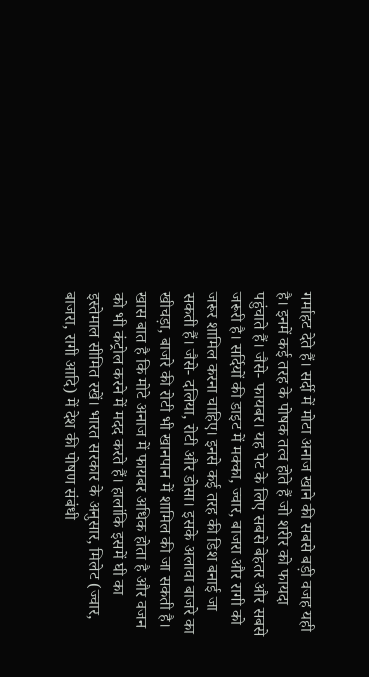गर्माहट देते हैं। सर्दी में मोटा अनाज खाने की सबसे बड़ी वजह यही है। इनमें कई तरह के पोषक तत्व होते हैं जो शरीर को फायदा पहुंचाते हैं। जैसे- फायबर। यह पेट के लिए सबसे बेहतर और सबसे जरूरी है। सर्दियों की डाइट में मक्का, ज्वार, बाजरा और रागी को जरूर शामिल करना चाहिए। इनसे कई तरह की डिश बनाई जा सकती हैं। जैसे- दलिया, रोटी और डोसा। इसके अलावा बाजरे का खीचड़ा, बाजरे की रोटी भी खानपान में शामिल की जा सकती है। खास बात है कि मोटे अनाज में फायबर अधिक होता है और वजन को भी कंट्रोल करने में मदद करते हैं। हालांकि इसमें घी का इस्तेमाल सीमित रखें। भारत सरकार के अनुसार, मिलेट (ज्वार, बाजरा, रागी आदि) में देश की पोषण संबंधी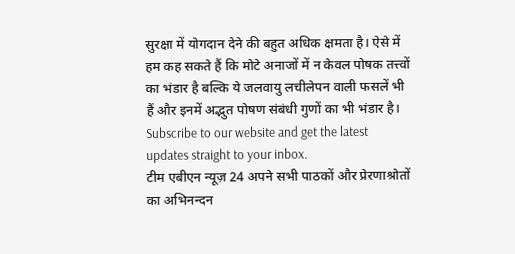सुरक्षा में योगदान देने की बहुत अधिक क्षमता है। ऐसे में हम कह सकते हैं कि मोटे अनाजों में न केवल पोषक तत्त्वों का भंडार है बल्कि ये जलवायु लचीलेपन वाली फसलें भी हैं और इनमें अद्भुत पोषण संबंधी गुणों का भी भंडार है।
Subscribe to our website and get the latest updates straight to your inbox.
टीम एबीएन न्यूज़ 24 अपने सभी पाठकों और प्रेरणाश्रोतों का अभिनन्दन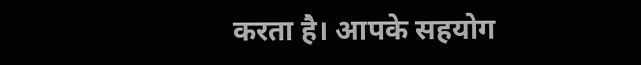करता है। आपके सहयोग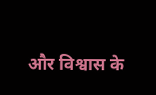और विश्वास के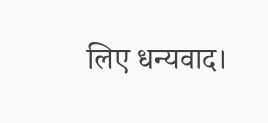लिए धन्यवाद।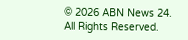© 2026 ABN News 24. All Rights Reserved.